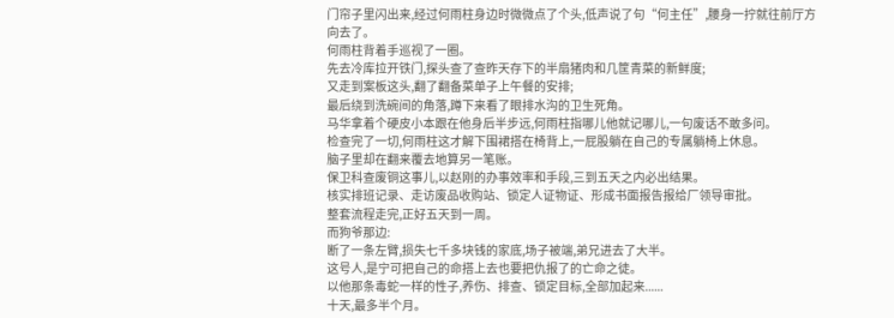门帘子里闪出来,经过何雨柱身边时微微点了个头,低声说了句“何主任”,腰身一拧就往前厅方向去了。
何雨柱背着手巡视了一圈。
先去冷库拉开铁门,探头查了查昨天存下的半扇猪肉和几筐青菜的新鲜度;
又走到案板这头,翻了翻备菜单子上午餐的安排;
最后绕到洗碗间的角落,蹲下来看了眼排水沟的卫生死角。
马华拿着个硬皮小本跟在他身后半步远,何雨柱指哪儿他就记哪儿,一句废话不敢多问。
检查完了一切,何雨柱这才解下围裙搭在椅背上,一屁股躺在自己的专属躺椅上休息。
脑子里却在翻来覆去地算另一笔账。
保卫科查废铜这事儿,以赵刚的办事效率和手段,三到五天之内必出结果。
核实排班记录、走访废品收购站、锁定人证物证、形成书面报告报给厂领导审批。
整套流程走完,正好五天到一周。
而狗爷那边:
断了一条左臂,损失七千多块钱的家底,场子被端,弟兄进去了大半。
这号人,是宁可把自己的命搭上去也要把仇报了的亡命之徒。
以他那条毒蛇一样的性子,养伤、排查、锁定目标,全部加起来......
十天,最多半个月。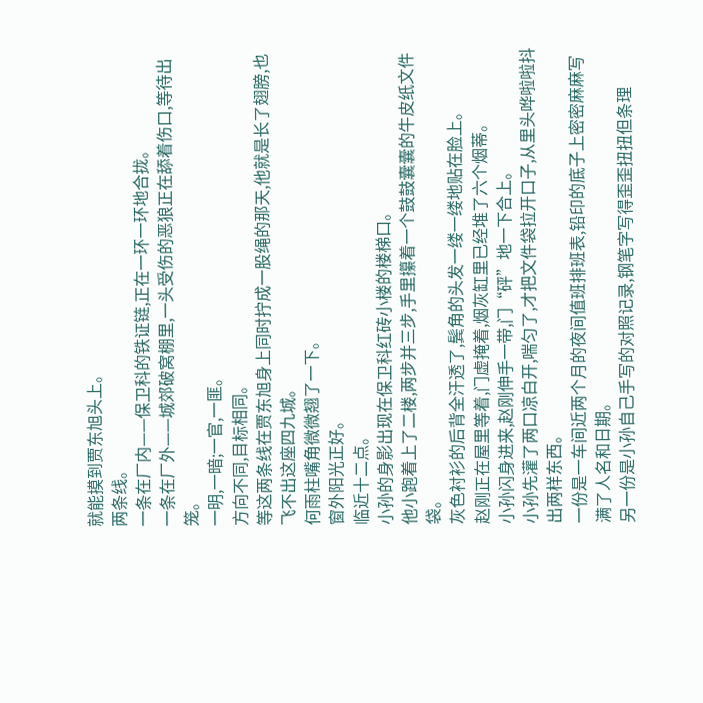就能摸到贾东旭头上。
两条线。
一条在厂内——保卫科的铁证链,正在一环一环地合拢。
一条在厂外——城郊破窝棚里,一头受伤的恶狼正在舔着伤口,等待出笼。
一明,一暗;一官,一匪。
方向不同,目标相同。
等这两条线在贾东旭身上同时拧成一股绳的那天,他就是长了翅膀,也飞不出这座四九城。
何雨柱嘴角微微翘了一下。
窗外阳光正好。
临近十二点。
小孙的身影出现在保卫科红砖小楼的楼梯口。
他小跑着上了二楼,两步并三步,手里攥着一个鼓鼓囊囊的牛皮纸文件袋。
灰色衬衫的后背全汗透了,鬓角的头发一缕一缕地贴在脸上。
赵刚正在屋里等着,门虚掩着,烟灰缸里已经堆了六个烟蒂。
小孙闪身进来,赵刚伸手一带,门“砰”地一下合上。
小孙先灌了两口凉白开,喘匀了,才把文件袋拉开口子,从里头哗啦啦抖出两样东西。
一份是一车间近两个月的夜间值班排班表,铅印的底子上密密麻麻写满了人名和日期。
另一份是小孙自己手写的对照记录,钢笔字写得歪歪扭扭但条理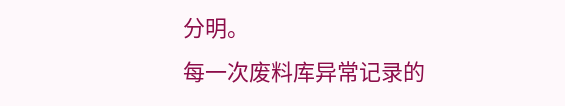分明。
每一次废料库异常记录的